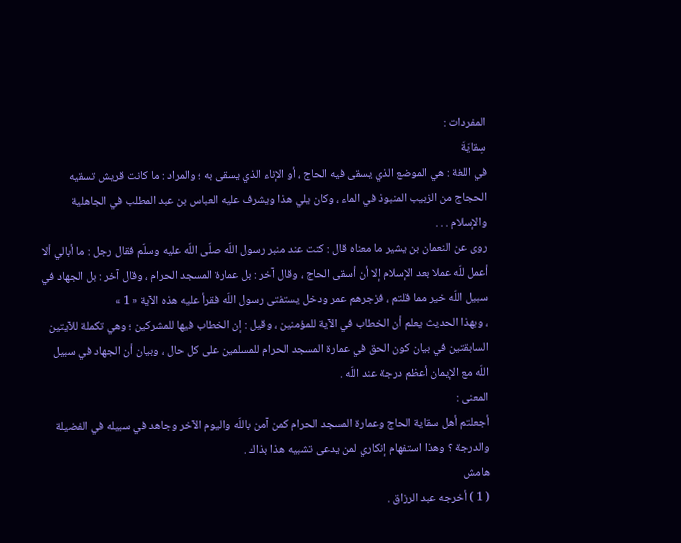المفردات :
سِقايَةَ
في اللغة : هي الموضع الذي يسقى فيه الحاج ، أو الإناء الذي يسقى به ؛ والمراد : ما كانت قريش تسقيه الحجاج من الزبيب المنبوذ في الماء ، وكان يلي هذا ويشرف عليه العباس بن عبد المطلب في الجاهلية والإسلام . . .
روى عن النعمان بن يشير ما معناه قال : كنت عند منبر رسول اللّه صلّى اللّه عليه وسلّم فقال رجل : ما أبالي ألا أعمل للّه عملا بعد الإسلام إلا أن أسقى الحاج ، وقال آخر : بل عمارة المسجد الحرام ، وقال آخر : بل الجهاد في سبيل اللّه خير مما قلتم ، فزجرهم عمر ودخل يستفتى رسول اللّه فقرأ عليه هذه الآية « 1 »
، وبهذا الحديث يعلم أن الخطاب في الآية للمؤمنين ، وقيل : إن الخطاب فيها للمشركين ؛ وهي تكملة للآيتين السابقتين في بيان كون الحق في عمارة المسجد الحرام للمسلمين على كل حال ، وبيان أن الجهاد في سبيل اللّه مع الإيمان أعظم درجة عند اللّه .
المعنى :
أجعلتم أهل سقاية الحاج وعمارة المسجد الحرام كمن آمن باللّه واليوم الآخر وجاهد في سبيله في الفضيلة والدرجة ؟ وهذا استفهام إنكاري لمن يدعى تشبيه هذا بذاك .
هامش
( 1 ) أخرجه عبد الرزاق .